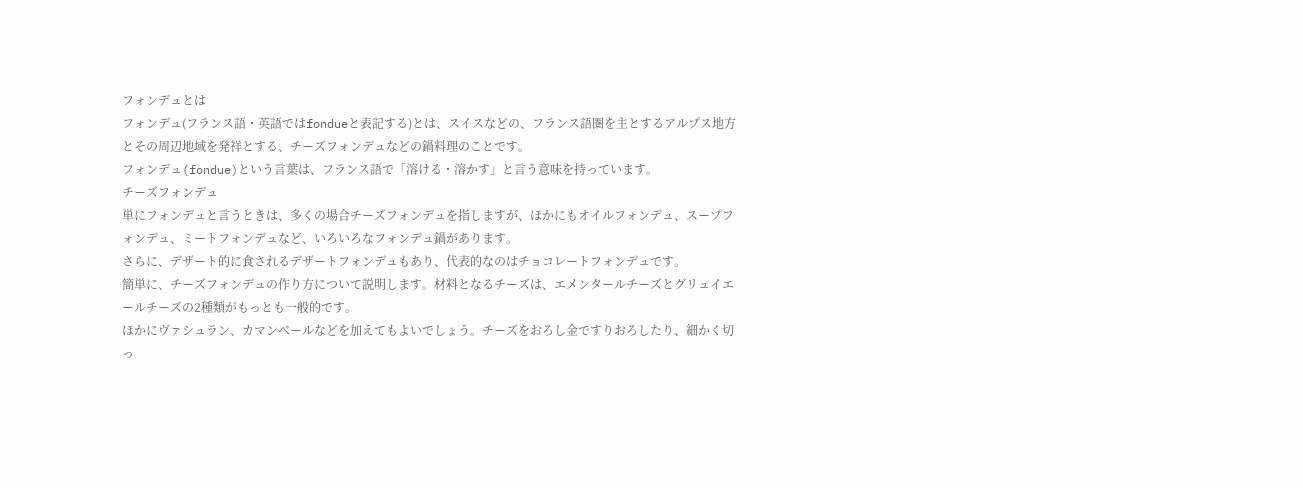フォンデュとは
フォンデュ(フランス語・英語ではfondueと表記する)とは、スイスなどの、フランス語圏を主とするアルプス地方とその周辺地域を発祥とする、チーズフォンデュなどの鍋料理のことです。
フォンデュ(fondue)という言葉は、フランス語で「溶ける・溶かす」と言う意味を持っています。
チーズフォンデュ
単にフォンデュと言うときは、多くの場合チーズフォンデュを指しますが、ほかにもオイルフォンデュ、スープフォンデュ、ミートフォンデュなど、いろいろなフォンデュ鍋があります。
さらに、デザート的に食されるデザートフォンデュもあり、代表的なのはチョコレートフォンデュです。
簡単に、チーズフォンデュの作り方について説明します。材料となるチーズは、エメンタールチーズとグリュイエールチーズの2種類がもっとも一般的です。
ほかにヴァシュラン、カマンベールなどを加えてもよいでしょう。チーズをおろし金ですりおろしたり、細かく切っ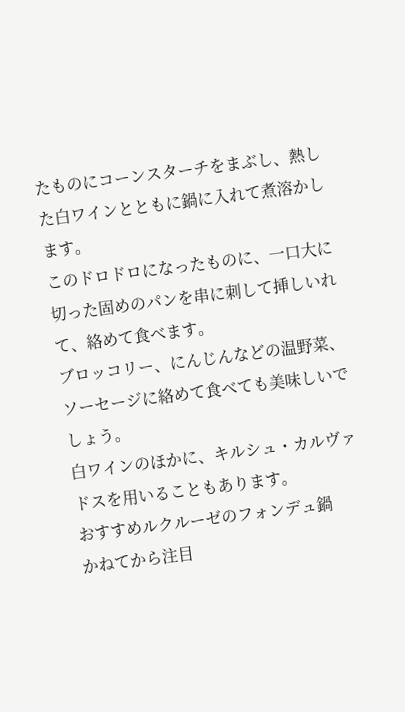たものにコーンスターチをまぶし、熱した白ワインとともに鍋に入れて煮溶かします。
このドロドロになったものに、一口大に切った固めのパンを串に刺して挿しいれて、絡めて食べます。
ブロッコリー、にんじんなどの温野菜、ソーセージに絡めて食べても美味しいでしょう。
白ワインのほかに、キルシュ・カルヴァドスを用いることもあります。
おすすめルクルーゼのフォンデュ鍋
かねてから注目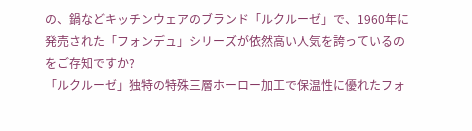の、鍋などキッチンウェアのブランド「ルクルーゼ」で、1960年に発売された「フォンデュ」シリーズが依然高い人気を誇っているのをご存知ですか?
「ルクルーゼ」独特の特殊三層ホーロー加工で保温性に優れたフォ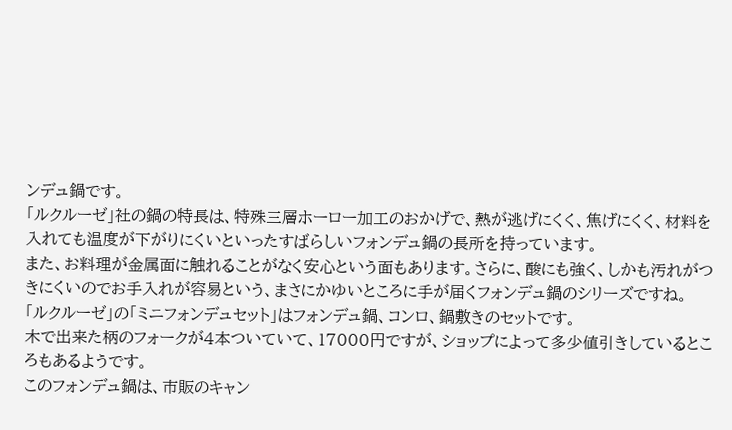ンデュ鍋です。
「ルクルーゼ」社の鍋の特長は、特殊三層ホーロー加工のおかげで、熱が逃げにくく、焦げにくく、材料を入れても温度が下がりにくいといったすばらしいフォンデュ鍋の長所を持っています。
また、お料理が金属面に触れることがなく安心という面もあります。さらに、酸にも強く、しかも汚れがつきにくいのでお手入れが容易という、まさにかゆいところに手が届くフォンデュ鍋のシリーズですね。
「ルクルーゼ」の「ミニフォンデュセット」はフォンデュ鍋、コンロ、鍋敷きのセットです。
木で出来た柄のフォークが4本ついていて、17000円ですが、ショップによって多少値引きしているところもあるようです。
このフォンデュ鍋は、市販のキャン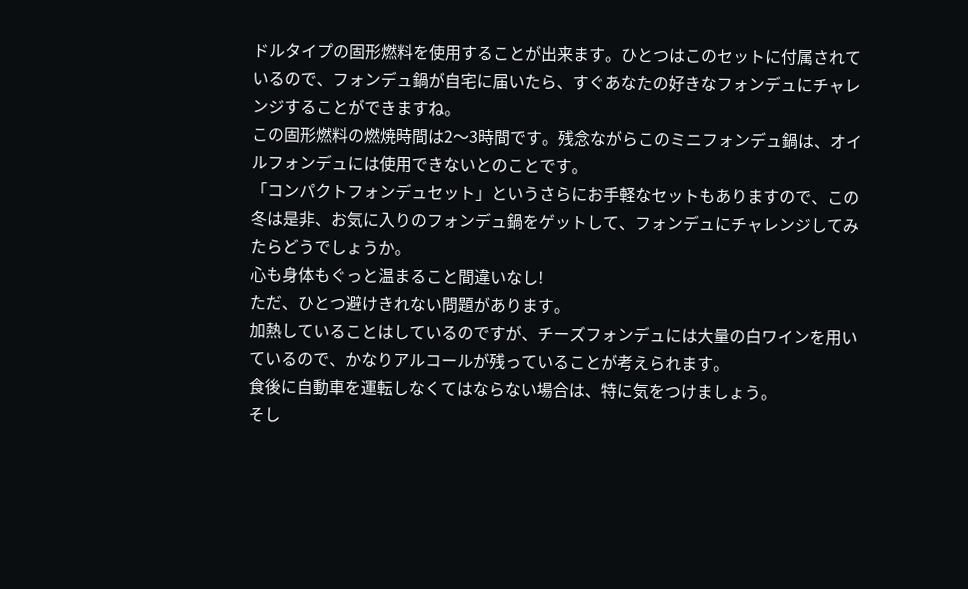ドルタイプの固形燃料を使用することが出来ます。ひとつはこのセットに付属されているので、フォンデュ鍋が自宅に届いたら、すぐあなたの好きなフォンデュにチャレンジすることができますね。
この固形燃料の燃焼時間は2〜3時間です。残念ながらこのミニフォンデュ鍋は、オイルフォンデュには使用できないとのことです。
「コンパクトフォンデュセット」というさらにお手軽なセットもありますので、この冬は是非、お気に入りのフォンデュ鍋をゲットして、フォンデュにチャレンジしてみたらどうでしょうか。
心も身体もぐっと温まること間違いなし!
ただ、ひとつ避けきれない問題があります。
加熱していることはしているのですが、チーズフォンデュには大量の白ワインを用いているので、かなりアルコールが残っていることが考えられます。
食後に自動車を運転しなくてはならない場合は、特に気をつけましょう。
そし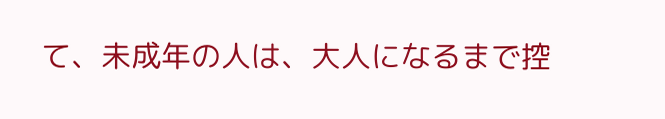て、未成年の人は、大人になるまで控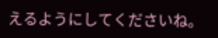えるようにしてくださいね。